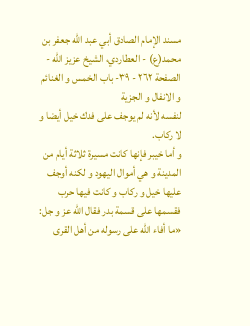مسند الإمام الصادق أبي عبد الله جعفر بن محمد(ع) - العطاردي، الشيخ عزيز الله - الصفحة ٢٦٢ - ٣٩- باب الخمس و الغنائم و الانفال و الجزية
لنفسه لأنه لم يوجف على فدك خيل أيضا و لا ركاب.
و أما خيبر فإنها كانت مسيرة ثلاثة أيام من المدينة و هي أموال اليهود و لكنه أوجف عليها خيل و ركاب و كانت فيها حرب فقسمها على قسمة بدر فقال اللّه عز و جل: «ما أفاء اللّه على رسوله من أهل القرى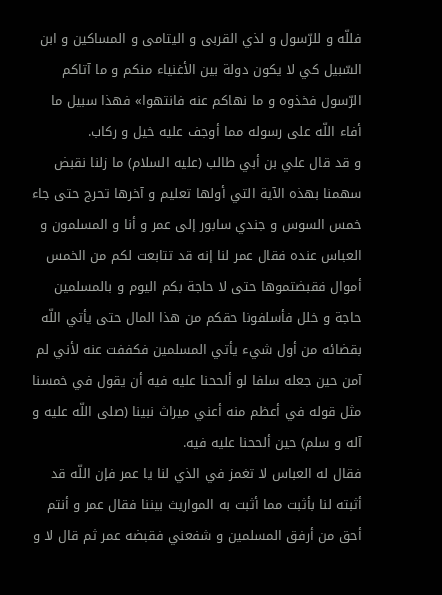فللّه و للرّسول و لذي القربى و اليتامى و المساكين و ابن السّبيل كي لا يكون دولة بين الأغنياء منكم و ما آتاكم الرّسول فخذوه و ما نهاكم عنه فانتهوا» فهذا سبيل ما أفاء اللّه على رسوله مما أوجف عليه خيل و ركاب.
و قد قال علي بن أبي طالب (عليه السلام) ما زلنا نقبض سهمنا بهذه الآية التي أولها تعليم و آخرها تحرج حتى جاء خمس السوس و جندي سابور إلى عمر و أنا و المسلمون و العباس عنده فقال عمر لنا إنه قد تتابعت لكم من الخمس أموال فقبضتموها حتى لا حاجة بكم اليوم و بالمسلمين حاجة و خلل فأسلفونا حقكم من هذا المال حتى يأتي اللّه بقضائه من أول شيء يأتي المسلمين فكففت عنه لأني لم آمن حين جعله سلفا لو ألححنا عليه فيه أن يقول في خمسنا مثل قوله في أعظم منه أعني ميراث نبينا (صلى اللّه عليه و آله و سلم) حين ألححنا عليه فيه.
فقال له العباس لا تغمز في الذي لنا يا عمر فإن اللّه قد أثبته لنا بأثبت مما أثبت به المواريث بيننا فقال عمر و أنتم أحق من أرفق المسلمين و شفعني فقبضه عمر ثم قال لا و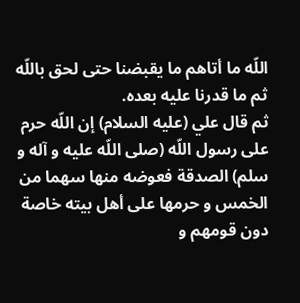اللّه ما أتاهم ما يقبضنا حتى لحق باللّه ثم ما قدرنا عليه بعده.
ثم قال علي (عليه السلام) إن اللّه حرم على رسول اللّه (صلى اللّه عليه و آله و سلم) الصدقة فعوضه منها سهما من الخمس و حرمها على أهل بيته خاصة دون قومهم و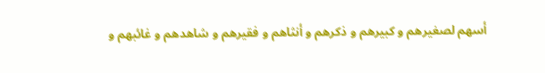أسهم لصغيرهم و كبيرهم و ذكرهم و أنثاهم و فقيرهم و شاهدهم و غائبهم و